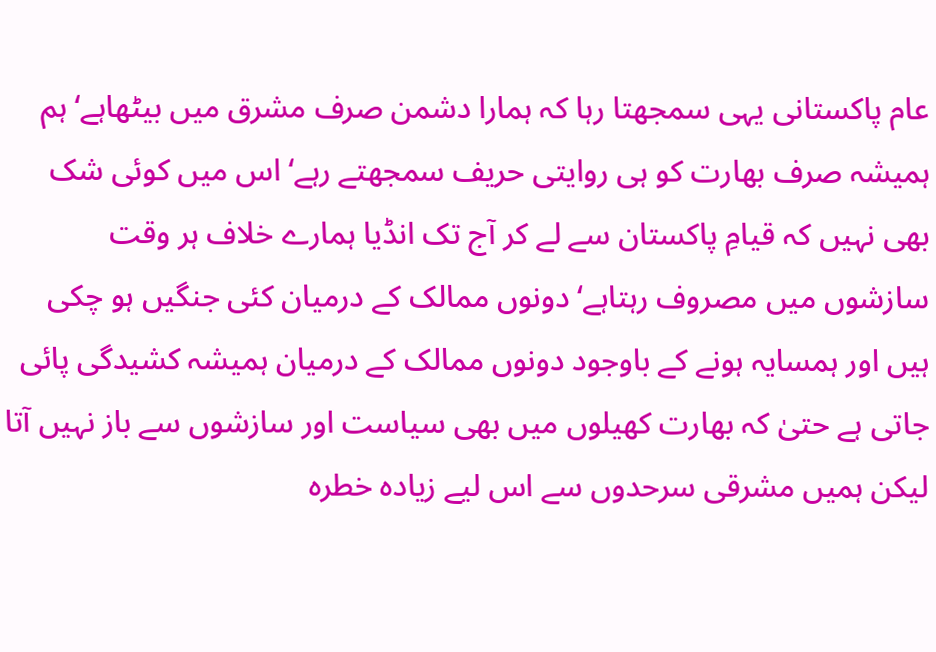عام پاکستانی یہی سمجھتا رہا کہ ہمارا دشمن صرف مشرق میں بیٹھاہے‘ ہم ہمیشہ صرف بھارت کو ہی روایتی حریف سمجھتے رہے‘ اس میں کوئی شک بھی نہیں کہ قیامِ پاکستان سے لے کر آج تک انڈیا ہمارے خلاف ہر وقت سازشوں میں مصروف رہتاہے‘ دونوں ممالک کے درمیان کئی جنگیں ہو چکی ہیں اور ہمسایہ ہونے کے باوجود دونوں ممالک کے درمیان ہمیشہ کشیدگی پائی جاتی ہے حتیٰ کہ بھارت کھیلوں میں بھی سیاست اور سازشوں سے باز نہیں آتا لیکن ہمیں مشرقی سرحدوں سے اس لیے زیادہ خطرہ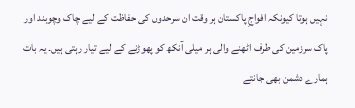نہیں ہوتا کیونکہ افواجِ پاکستان ہر وقت ان سرحدوں کی حفاظت کے لیے چاک وچوبند اور پاک سرزمین کی طرف اٹھنے والی ہر میلی آنکھ کو پھوڑنے کے لیے تیار رہتی ہیں۔ یہ بات ہمارے دشمن بھی جانتے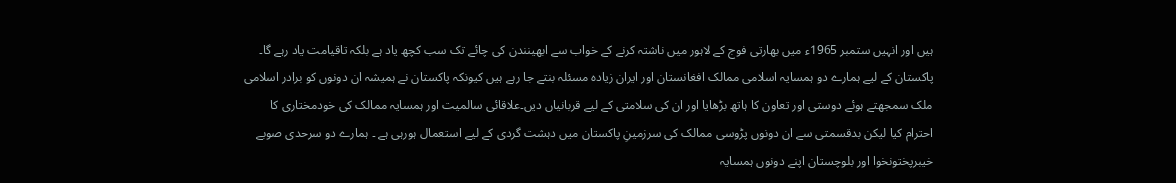ہیں اور انہیں ستمبر 1965ء میں بھارتی فوج کے لاہور میں ناشتہ کرنے کے خواب سے ابھینندن کی چائے تک سب کچھ یاد ہے بلکہ تاقیامت یاد رہے گا۔
پاکستان کے لیے ہمارے دو ہمسایہ اسلامی ممالک افغانستان اور ایران زیادہ مسئلہ بنتے جا رہے ہیں کیونکہ پاکستان نے ہمیشہ ان دونوں کو برادر اسلامی ملک سمجھتے ہوئے دوستی اور تعاون کا ہاتھ بڑھایا اور ان کی سلامتی کے لیے قربانیاں دیں۔علاقائی سالمیت اور ہمسایہ ممالک کی خودمختاری کا احترام کیا لیکن بدقسمتی سے ان دونوں پڑوسی ممالک کی سرزمینِ پاکستان میں دہشت گردی کے لیے استعمال ہورہی ہے ۔ ہمارے دو سرحدی صوبے خیبرپختونخوا اور بلوچستان اپنے دونوں ہمسایہ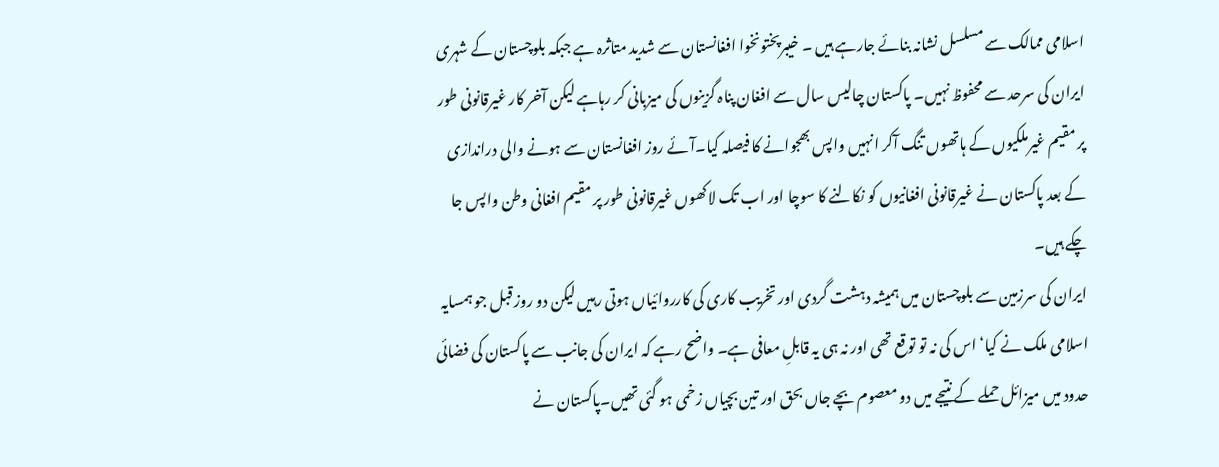اسلامی ممالک سے مسلسل نشانہ بنائے جارہے ہیں ۔ خیبرپختونخوا افغانستان سے شدید متاثرہ ہے جبکہ بلوچستان کے شہری ایران کی سرحد سے محفوظ نہیں۔ پاکستان چالیس سال سے افغان پناہ گزینوں کی میزبانی کر رہاہے لیکن آخر کار غیرقانونی طور پر مقیم غیرملکیوں کے ہاتھوں تنگ آکر انہیں واپس بھجوانے کا فیصلہ کیا۔آئے روز افغانستان سے ہونے والی دراندازی کے بعد پاکستان نے غیرقانونی افغانیوں کو نکالنے کا سوچا اور اب تک لاکھوں غیرقانونی طور پر مقیم افغانی وطن واپس جا چکے ہیں۔
ایران کی سرزمین سے بلوچستان میں ہمیشہ دہشت گردی اور تخریب کاری کی کارروائیاں ہوتی رہیں لیکن دو روز قبل جو ہمسایہ اسلامی ملک نے کیا‘ اس کی نہ تو توقع تھی اور نہ ہی یہ قابلِ معافی ہے۔ واضح رہے کہ ایران کی جانب سے پاکستان کی فضائی حدود میں میزائل حملے کے نتیجے میں دو معصوم بچے جاں بحق اور تین بچیاں زخمی ہو گئی تھیں۔پاکستان نے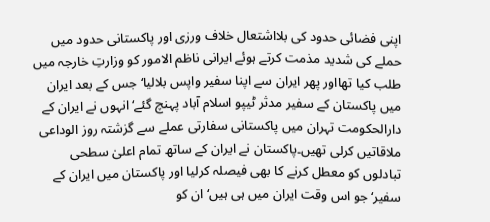اپنی فضائی حدود کی بلااشتعال خلاف ورزی اور پاکستانی حدود میں حملے کی شدید مذمت کرتے ہوئے ایرانی ناظم الامور کو وزارتِ خارجہ میں طلب کیا تھااور پھر ایران سے اپنا سفیر واپس بلالیا‘ جس کے بعد ایران میں پاکستان کے سفیر مدثر ٹیپو اسلام آباد پہنچ گئے‘ انہوں نے ایران کے دارالحکومت تہران میں پاکستانی سفارتی عملے سے گزشتہ روز الوداعی ملاقاتیں کرلی تھیں۔پاکستان نے ایران کے ساتھ تمام اعلیٰ سطحی تبادلوں کو معطل کرنے کا بھی فیصلہ کرلیا اور پاکستان میں ایران کے سفیر‘ جو اس وقت ایران میں ہی ہیں‘ ان کو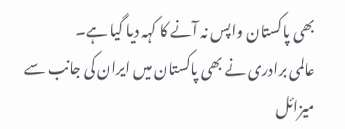بھی پاکستان واپس نہ آنے کا کہہ دیا گیا ہے۔
عالمی برادری نے بھی پاکستان میں ایران کی جانب سے میزائل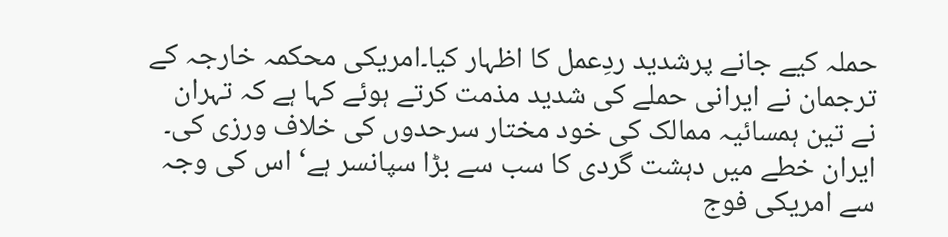حملہ کیے جانے پرشدید ردِعمل کا اظہار کیا۔امریکی محکمہ خارجہ کے ترجمان نے ایرانی حملے کی شدید مذمت کرتے ہوئے کہا ہے کہ تہران نے تین ہمسائیہ ممالک کی خود مختار سرحدوں کی خلاف ورزی کی۔ ایران خطے میں دہشت گردی کا سب سے بڑا سپانسر ہے‘ اس کی وجہ سے امریکی فوج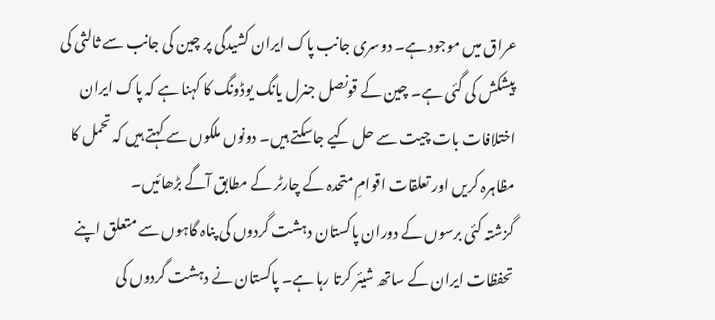عراق میں موجود ہے۔ دوسری جانب پاک ایران کشیدگی پر چین کی جانب سے ثالثی کی پیشکش کی گئی ہے۔ چین کے قونصل جنرل یانگ یوڈونگ کا کہنا ہے کہ پاک ایران اختلافات بات چیت سے حل کیے جاسکتے ہیں۔ دونوں ملکوں سے کہتے ہیں کہ تحمل کا مظاہرہ کریں اور تعلقات اقوامِ متحدہ کے چارٹر کے مطابق آگے بڑھائیں۔
گزشتہ کئی برسوں کے دوران پاکستان دہشت گردوں کی پناہ گاہوں سے متعلق اپنے تحفظات ایران کے ساتھ شیئر کرتا رہا ہے۔ پاکستان نے دہشت گردوں کی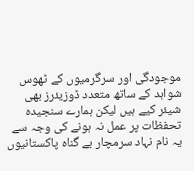موجودگی اور سرگرمیوں کے ٹھوس شواہد کے ساتھ متعدد ڈوزیئرز بھی شیئر کیے ہیں لیکن ہمارے سنجیدہ تحفظات پر عمل نہ ہونے کی وجہ سے یہ نام نہاد سرمچار بے گناہ پاکستانیوں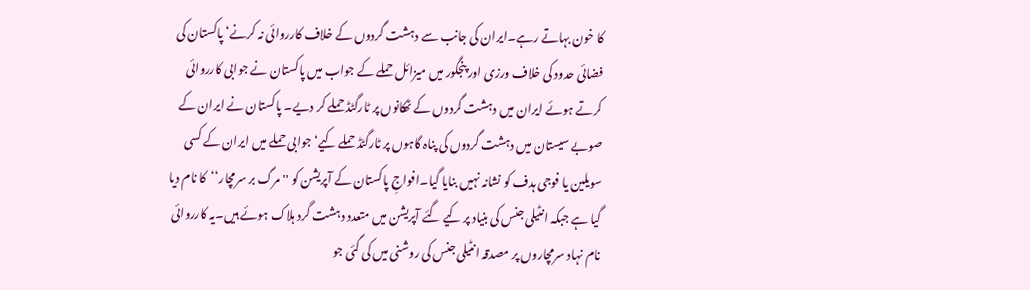کا خون بہاتے رہے۔ایران کی جانب سے دہشت گردوں کے خلاف کارروائی نہ کرنے‘ پاکستان کی فضائی حدود کی خلاف ورزی اور پنجگور میں میزائل حملے کے جواب میں پاکستان نے جوابی کارروائی کرتے ہوئے ایران میں دہشت گردوں کے ٹھکانوں پر ٹارگٹڈ حملے کر دیے۔ پاکستان نے ایران کے صوبے سیستان میں دہشت گردوں کی پناہ گاہوں پر ٹارگٹڈ حملے کیے‘ جوابی حملے میں ایران کے کسی سویلین یا فوجی ہدف کو نشانہ نہیں بنایا گیا۔افواجِ پاکستان کے آپریشن کو ''مرگ بر سرمچار‘‘کا نام دیا گیا ہے جبکہ انٹیلی جنس کی بنیاد پر کیے گئے آپریشن میں متعدد دہشت گرد ہلاک ہوئے ہیں۔یہ کارروائی نام نہاد سرمچاروں پر مصدقہ انٹیلی جنس کی روشنی میں کی گئی جو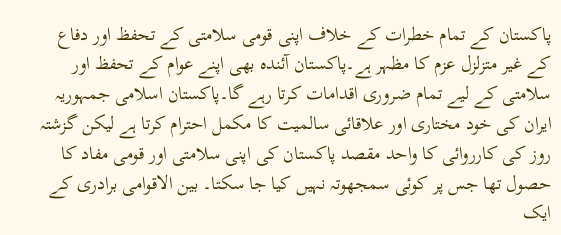پاکستان کے تمام خطرات کے خلاف اپنی قومی سلامتی کے تحفظ اور دفاع کے غیر متزلزل عزم کا مظہر ہے۔پاکستان آئندہ بھی اپنے عوام کے تحفظ اور سلامتی کے لیے تمام ضروری اقدامات کرتا رہے گا۔پاکستان اسلامی جمہوریہ ایران کی خود مختاری اور علاقائی سالمیت کا مکمل احترام کرتا ہے لیکن گزشتہ روز کی کارروائی کا واحد مقصد پاکستان کی اپنی سلامتی اور قومی مفاد کا حصول تھا جس پر کوئی سمجھوتہ نہیں کیا جا سکتا۔ بین الاقوامی برادری کے ایک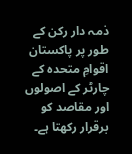ذمہ دار رکن کے طور پر پاکستان اقوامِ متحدہ کے چارٹر کے اصولوں اور مقاصد کو برقرار رکھتا ہے۔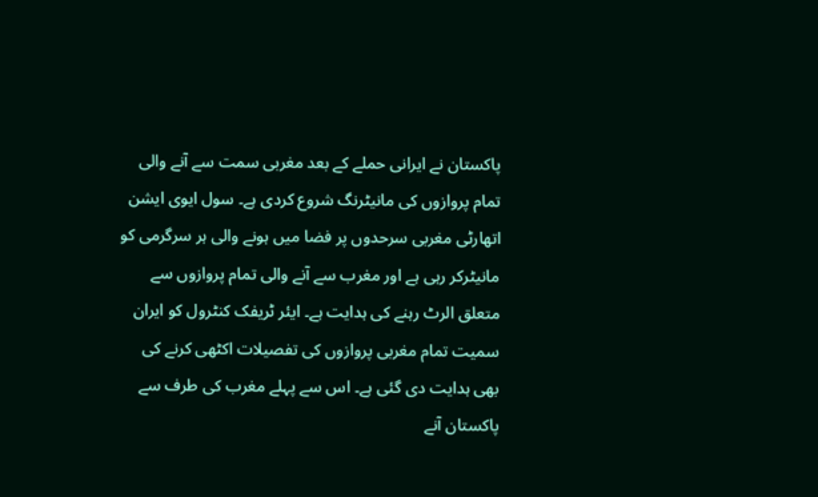پاکستان نے ایرانی حملے کے بعد مغربی سمت سے آنے والی تمام پروازوں کی مانیٹرنگ شروع کردی ہے۔ سول ایوی ایشن اتھارٹی مغربی سرحدوں پر فضا میں ہونے والی ہر سرگرمی کو مانیٹرکر رہی ہے اور مغرب سے آنے والی تمام پروازوں سے متعلق الرٹ رہنے کی ہدایت ہے۔ ایئر ٹریفک کنٹرول کو ایران سمیت تمام مغربی پروازوں کی تفصیلات اکٹھی کرنے کی بھی ہدایت دی گئی ہے۔ اس سے پہلے مغرب کی طرف سے پاکستان آنے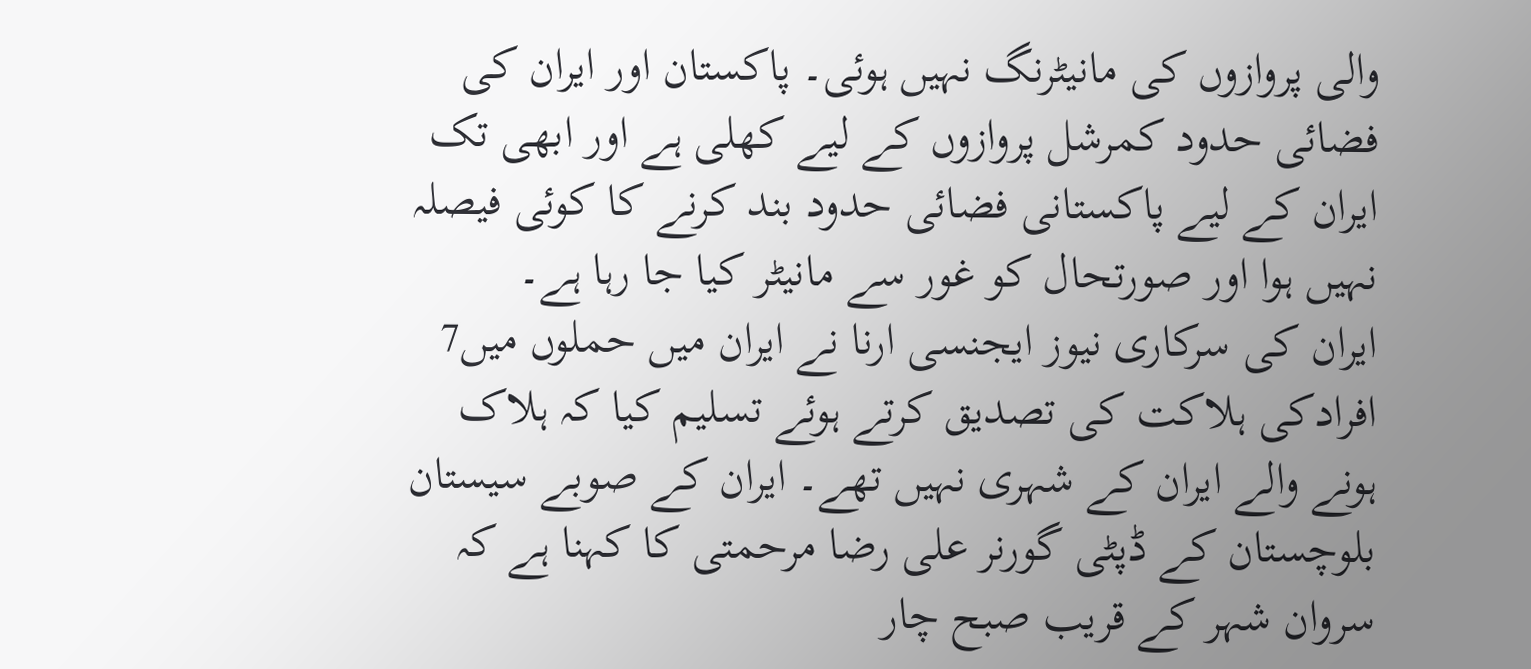والی پروازوں کی مانیٹرنگ نہیں ہوئی۔ پاکستان اور ایران کی فضائی حدود کمرشل پروازوں کے لیے کھلی ہے اور ابھی تک ایران کے لیے پاکستانی فضائی حدود بند کرنے کا کوئی فیصلہ نہیں ہوا اور صورتحال کو غور سے مانیٹر کیا جا رہا ہے۔
ایران کی سرکاری نیوز ایجنسی ارنا نے ایران میں حملوں میں7 افرادکی ہلاکت کی تصدیق کرتے ہوئے تسلیم کیا کہ ہلاک ہونے والے ایران کے شہری نہیں تھے۔ ایران کے صوبے سیستان بلوچستان کے ڈپٹی گورنر علی رضا مرحمتی کا کہنا ہے کہ سروان شہر کے قریب صبح چار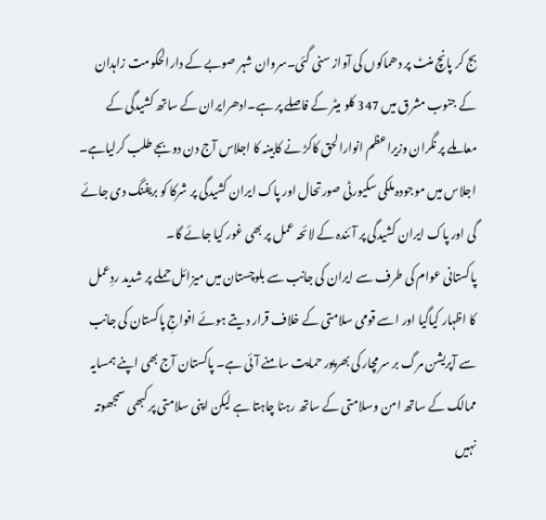بج کر پانچ منٹ پر دھماکوں کی آواز سنی گئی۔سروان شہر صوبے کے دارالحکومت زاہدان کے جنوب مشرق میں 347 کلو میٹر کے فاصلے پر ہے۔ادھرایران کے ساتھ کشیدگی کے معاملے پر نگران وزیراعظم انوارالحق کاکڑ نے کابینہ کا اجلاس آج دن دوبجے طلب کرلیاہے۔ اجلاس میں موجودہ ملکی سکیورٹی صورتحال اور پاک ایران کشیدگی پر شرکا کو بریفنگ دی جائے گی اور پاک ایران کشیدگی پر آئندہ کے لائحہ عمل پر بھی غور کیا جائے گا۔
پاکستانی عوام کی طرف سے ایران کی جانب سے بلوچستان میں میزائل حملے پر شدید ردِعمل کا اظہار کیاگیا اور اسے قومی سلامتی کے خلاف قرار دیتے ہوئے افواجِ پاکستان کی جانب سے آپریشن مرگ بر سرمچار کی بھرپور حمایت سامنے آئی ہے۔ پاکستان آج بھی اپنے ہمسایہ ممالک کے ساتھ امن وسلامتی کے ساتھ رہنا چاہتا ہے لیکن اپنی سلامتی پر کبھی سمجھوتہ نہیں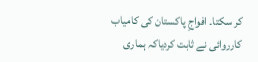کر سکتا۔ افواجِ پاکستان کی کامیاب کارروائی نے ثابت کردیاکہ ہماری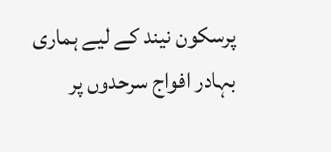پرسکون نیند کے لیے ہماری بہادر افواج سرحدوں پر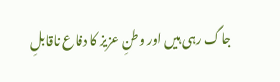جاگ رہی ہیں اور وطنِ عزیز کا دفاع ناقابلِ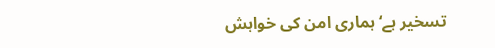تسخیر ہے‘ ہماری امن کی خواہش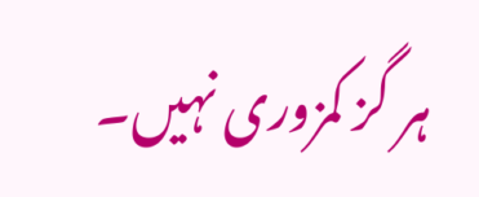ہر گز کمزوری نہیں۔